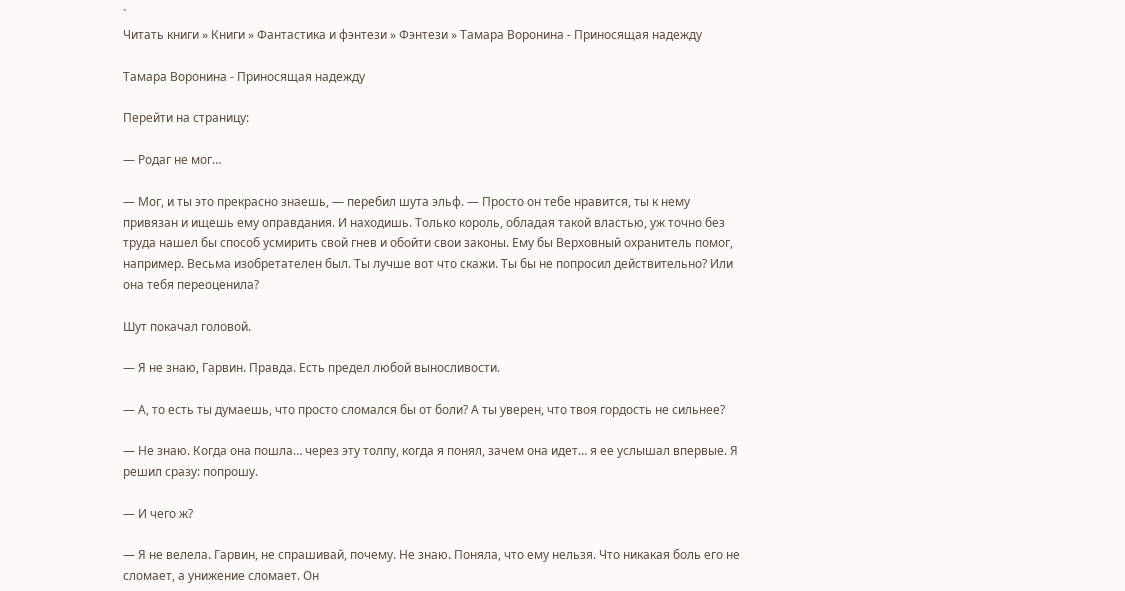`
Читать книги » Книги » Фантастика и фэнтези » Фэнтези » Тамара Воронина - Приносящая надежду

Тамара Воронина - Приносящая надежду

Перейти на страницу:

— Родаг не мог…

— Мог, и ты это прекрасно знаешь, — перебил шута эльф. — Просто он тебе нравится, ты к нему привязан и ищешь ему оправдания. И находишь. Только король, обладая такой властью, уж точно без труда нашел бы способ усмирить свой гнев и обойти свои законы. Ему бы Верховный охранитель помог, например. Весьма изобретателен был. Ты лучше вот что скажи. Ты бы не попросил действительно? Или она тебя переоценила?

Шут покачал головой.

— Я не знаю, Гарвин. Правда. Есть предел любой выносливости.

— А, то есть ты думаешь, что просто сломался бы от боли? А ты уверен, что твоя гордость не сильнее?

— Не знаю. Когда она пошла… через эту толпу, когда я понял, зачем она идет… я ее услышал впервые. Я решил сразу: попрошу.

— И чего ж?

— Я не велела. Гарвин, не спрашивай, почему. Не знаю. Поняла, что ему нельзя. Что никакая боль его не сломает, а унижение сломает. Он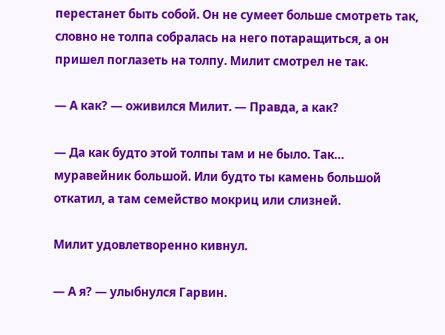перестанет быть собой. Он не сумеет больше смотреть так, словно не толпа собралась на него потаращиться, а он пришел поглазеть на толпу. Милит смотрел не так.

— А как? — оживился Милит. — Правда, а как?

— Да как будто этой толпы там и не было. Так… муравейник большой. Или будто ты камень большой откатил, а там семейство мокриц или слизней.

Милит удовлетворенно кивнул.

— А я? — улыбнулся Гарвин.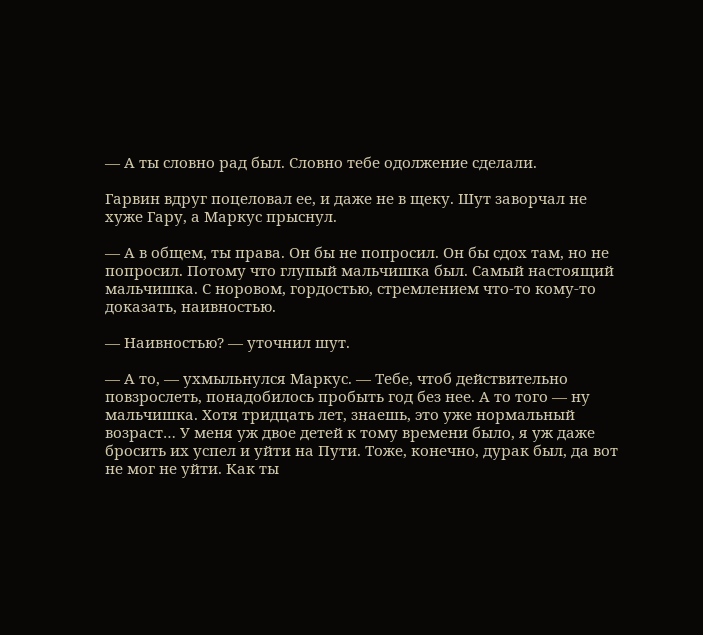— А ты словно рад был. Словно тебе одолжение сделали.

Гарвин вдруг поцеловал ее, и даже не в щеку. Шут заворчал не хуже Гару, а Маркус прыснул.

— А в общем, ты права. Он бы не попросил. Он бы сдох там, но не попросил. Потому что глупый мальчишка был. Самый настоящий мальчишка. С норовом, гордостью, стремлением что-то кому-то доказать, наивностью.

— Наивностью? — уточнил шут.

— А то, — ухмыльнулся Маркус. — Тебе, чтоб действительно повзрослеть, понадобилось пробыть год без нее. А то того — ну мальчишка. Хотя тридцать лет, знаешь, это уже нормальный возраст… У меня уж двое детей к тому времени было, я уж даже бросить их успел и уйти на Пути. Тоже, конечно, дурак был, да вот не мог не уйти. Как ты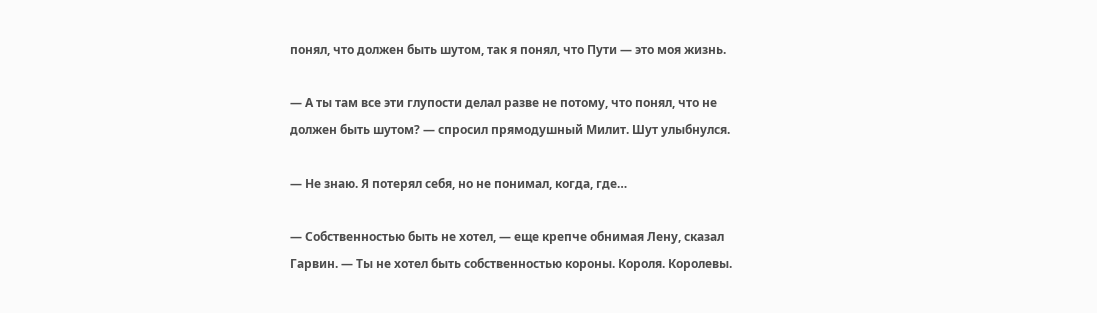понял, что должен быть шутом, так я понял, что Пути — это моя жизнь.

— А ты там все эти глупости делал разве не потому, что понял, что не должен быть шутом? — спросил прямодушный Милит. Шут улыбнулся.

— Не знаю. Я потерял себя, но не понимал, когда, где…

— Собственностью быть не хотел, — еще крепче обнимая Лену, сказал Гарвин. — Ты не хотел быть собственностью короны. Короля. Королевы.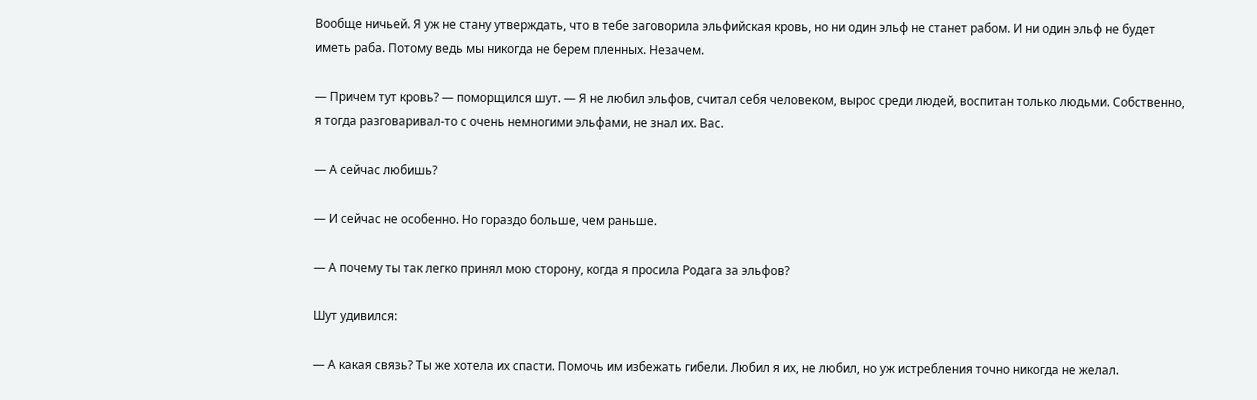Вообще ничьей. Я уж не стану утверждать, что в тебе заговорила эльфийская кровь, но ни один эльф не станет рабом. И ни один эльф не будет иметь раба. Потому ведь мы никогда не берем пленных. Незачем.

— Причем тут кровь? — поморщился шут. — Я не любил эльфов, считал себя человеком, вырос среди людей, воспитан только людьми. Собственно, я тогда разговаривал-то с очень немногими эльфами, не знал их. Вас.

— А сейчас любишь?

— И сейчас не особенно. Но гораздо больше, чем раньше.

— А почему ты так легко принял мою сторону, когда я просила Родага за эльфов?

Шут удивился:

— А какая связь? Ты же хотела их спасти. Помочь им избежать гибели. Любил я их, не любил, но уж истребления точно никогда не желал.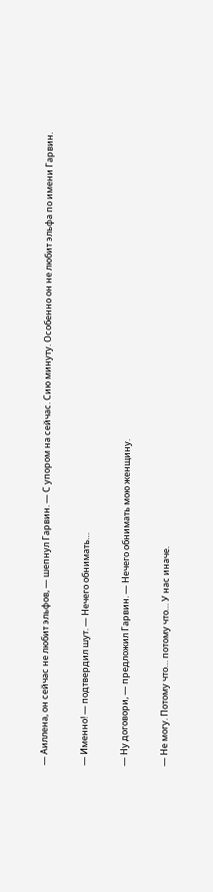— Аиллена, он сейчас не любит эльфов, — шепнул Гарвин. — С упором на сейчас. Сию минуту. Особенно он не любит эльфа по имени Гарвин.

— Именно! — подтвердил шут. — Нечего обнимать…

— Ну договори, — предложил Гарвин. — Нечего обнимать мою женщину.

— Не могу. Потому что… потому что… У нас иначе.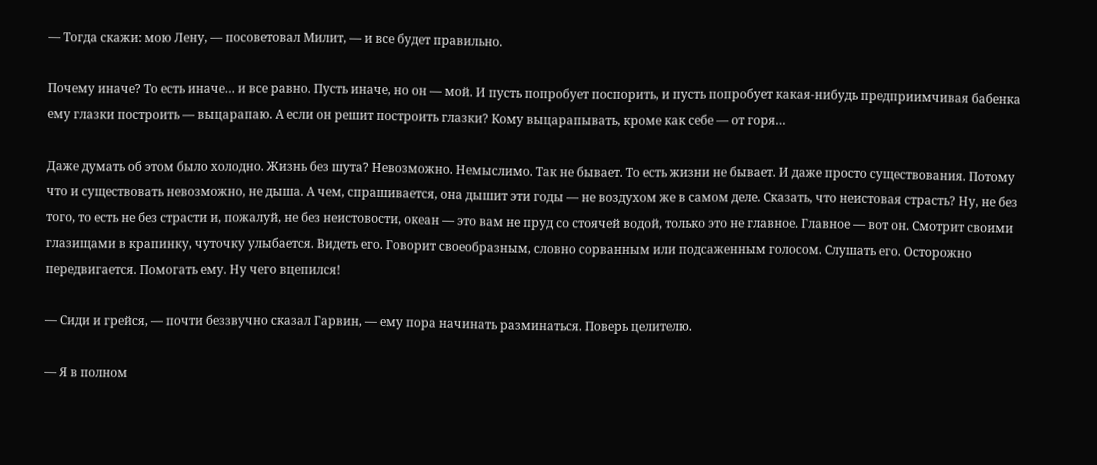— Тогда скажи: мою Лену, — посоветовал Милит, — и все будет правильно.

Почему иначе? То есть иначе… и все равно. Пусть иначе, но он — мой. И пусть попробует поспорить, и пусть попробует какая-нибудь предприимчивая бабенка ему глазки построить — выцарапаю. А если он решит построить глазки? Кому выцарапывать, кроме как себе — от горя…

Даже думать об этом было холодно. Жизнь без шута? Невозможно. Немыслимо. Так не бывает. То есть жизни не бывает. И даже просто существования. Потому что и существовать невозможно, не дыша. А чем, спрашивается, она дышит эти годы — не воздухом же в самом деле. Сказать, что неистовая страсть? Ну, не без того, то есть не без страсти и, пожалуй, не без неистовости, океан — это вам не пруд со стоячей водой, только это не главное. Главное — вот он. Смотрит своими глазищами в крапинку, чуточку улыбается. Видеть его. Говорит своеобразным, словно сорванным или подсаженным голосом. Слушать его. Осторожно передвигается. Помогать ему. Ну чего вцепился!

— Сиди и грейся, — почти беззвучно сказал Гарвин, — ему пора начинать разминаться. Поверь целителю.

— Я в полном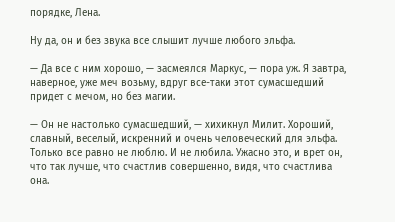порядке, Лена.

Ну да, он и без звука все слышит лучше любого эльфа.

— Да все с ним хорошо, — засмеялся Маркус, — пора уж. Я завтра, наверное, уже меч возьму, вдруг все-таки этот сумасшедший придет с мечом, но без магии.

— Он не настолько сумасшедший, — хихикнул Милит. Хороший, славный, веселый, искренний и очень человеческий для эльфа. Только все равно не люблю. И не любила. Ужасно это, и врет он, что так лучше, что счастлив совершенно, видя, что счастлива она.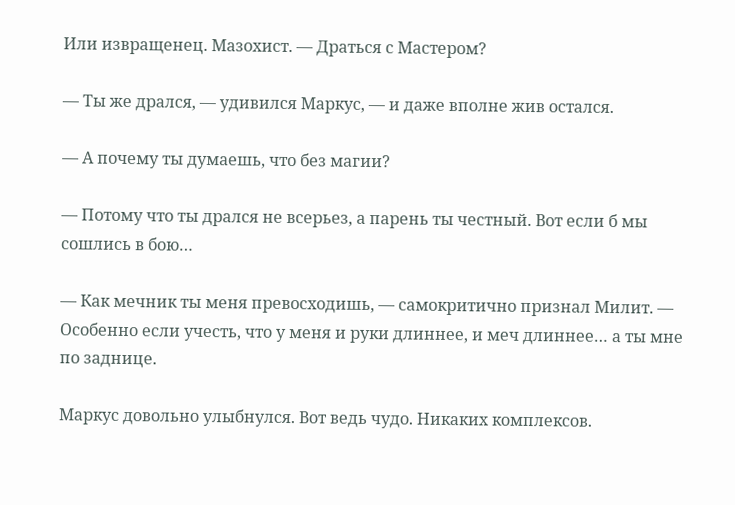Или извращенец. Мазохист. — Драться с Мастером?

— Ты же дрался, — удивился Маркус, — и даже вполне жив остался.

— А почему ты думаешь, что без магии?

— Потому что ты дрался не всерьез, а парень ты честный. Вот если б мы сошлись в бою…

— Как мечник ты меня превосходишь, — самокритично признал Милит. — Особенно если учесть, что у меня и руки длиннее, и меч длиннее… а ты мне по заднице.

Маркус довольно улыбнулся. Вот ведь чудо. Никаких комплексов.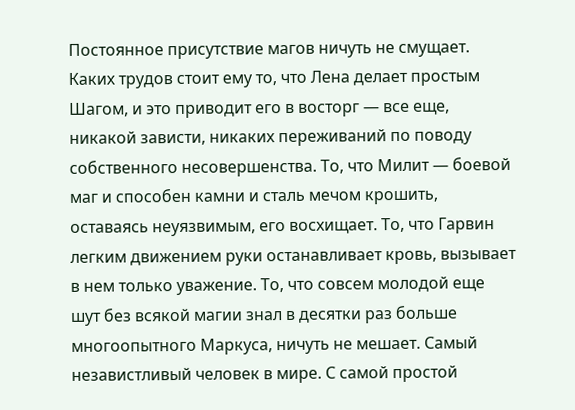Постоянное присутствие магов ничуть не смущает. Каких трудов стоит ему то, что Лена делает простым Шагом, и это приводит его в восторг — все еще, никакой зависти, никаких переживаний по поводу собственного несовершенства. То, что Милит — боевой маг и способен камни и сталь мечом крошить, оставаясь неуязвимым, его восхищает. То, что Гарвин легким движением руки останавливает кровь, вызывает в нем только уважение. То, что совсем молодой еще шут без всякой магии знал в десятки раз больше многоопытного Маркуса, ничуть не мешает. Самый независтливый человек в мире. С самой простой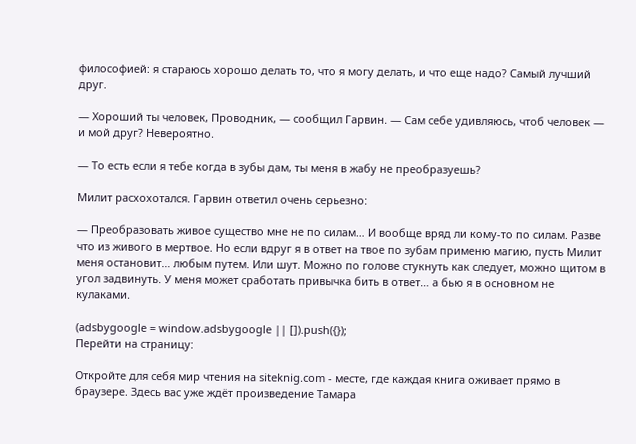философией: я стараюсь хорошо делать то, что я могу делать, и что еще надо? Самый лучший друг.

— Хороший ты человек, Проводник, — сообщил Гарвин. — Сам себе удивляюсь, чтоб человек — и мой друг? Невероятно.

— То есть если я тебе когда в зубы дам, ты меня в жабу не преобразуешь?

Милит расхохотался. Гарвин ответил очень серьезно:

— Преобразовать живое существо мне не по силам… И вообще вряд ли кому-то по силам. Разве что из живого в мертвое. Но если вдруг я в ответ на твое по зубам применю магию, пусть Милит меня остановит… любым путем. Или шут. Можно по голове стукнуть как следует, можно щитом в угол задвинуть. У меня может сработать привычка бить в ответ… а бью я в основном не кулаками.

(adsbygoogle = window.adsbygoogle || []).push({});
Перейти на страницу:

Откройте для себя мир чтения на siteknig.com - месте, где каждая книга оживает прямо в браузере. Здесь вас уже ждёт произведение Тамара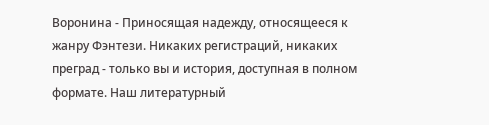Воронина - Приносящая надежду, относящееся к жанру Фэнтези. Никаких регистраций, никаких преград - только вы и история, доступная в полном формате. Наш литературный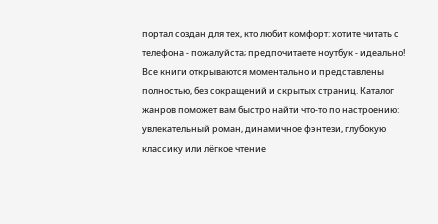портал создан для тех, кто любит комфорт: хотите читать с телефона - пожалуйста; предпочитаете ноутбук - идеально! Все книги открываются моментально и представлены полностью, без сокращений и скрытых страниц. Каталог жанров поможет вам быстро найти что-то по настроению: увлекательный роман, динамичное фэнтези, глубокую классику или лёгкое чтение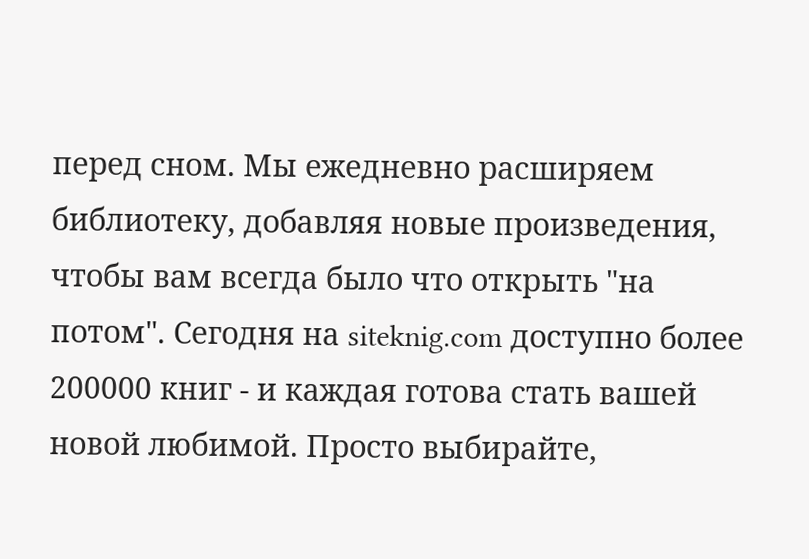перед сном. Мы ежедневно расширяем библиотеку, добавляя новые произведения, чтобы вам всегда было что открыть "на потом". Сегодня на siteknig.com доступно более 200000 книг - и каждая готова стать вашей новой любимой. Просто выбирайте,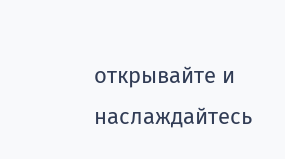открывайте и наслаждайтесь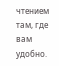чтением там, где вам удобно.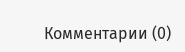Комментарии (0)